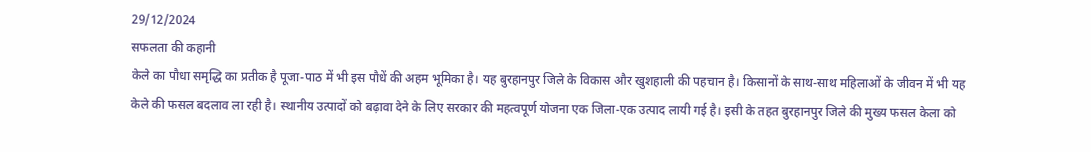29/12/2024
सफलता की कहानी
केले का पौधा समृद्धि का प्रतीक है पूजा-पाठ में भी इस पौधें की अहम भूमिका है। यह बुरहानपुर जिले के विकास और खुशहाली की पहचान है। किसानों के साथ-साथ महिलाओं के जीवन में भी यह केले की फसल बदलाव ला रही है। स्थानीय उत्पादों को बढ़ावा देने के लिए सरकार की महत्वपूर्ण योजना एक जिला-एक उत्पाद लायी गई है। इसी के तहत बुरहानपुर जिले की मुख्य फसल केला को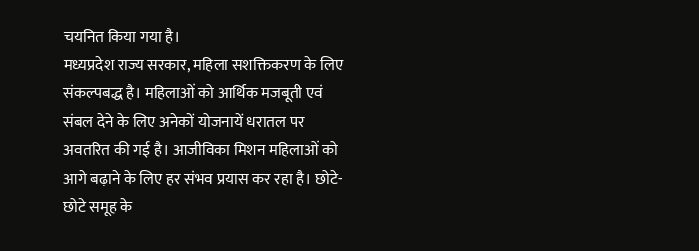चयनित किया गया है।
मध्यप्रदेश राज्य सरकार, महिला सशक्तिकरण के लिए संकल्पबद्ध है। महिलाओं को आर्थिक मजबूती एवं संबल देने के लिए अनेकों योजनायें धरातल पर अवतरित की गई है। आजीविका मिशन महिलाओं को आगे बढ़ाने के लिए हर संभव प्रयास कर रहा है। छोटे-छोटे समूह के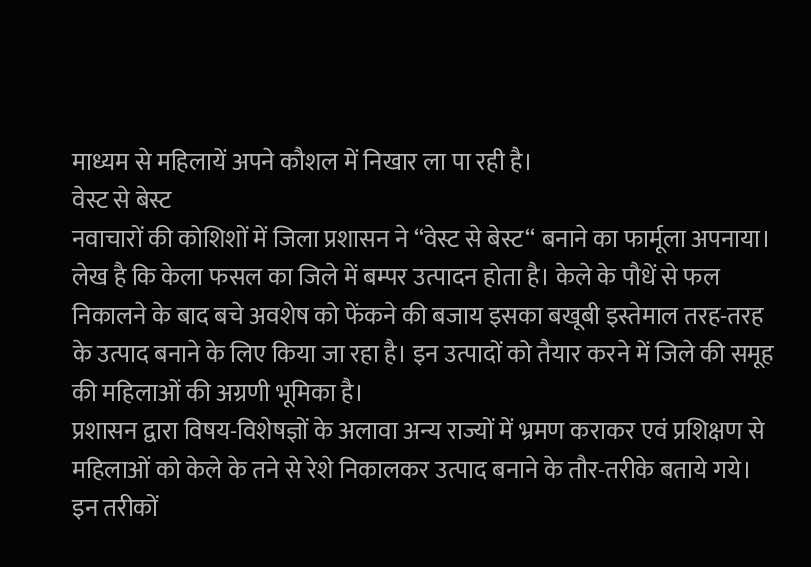माध्यम से महिलायें अपने कौशल में निखार ला पा रही है।
वेस्ट से बेस्ट
नवाचारों की कोशिशों में जिला प्रशासन ने ‘‘वेस्ट से बेस्ट‘‘ बनाने का फार्मूला अपनाया। लेख है कि केला फसल का जिले में बम्पर उत्पादन होता है। केले के पौधें से फल निकालने के बाद बचे अवशेष को फेंकने की बजाय इसका बखूबी इस्तेमाल तरह-तरह के उत्पाद बनाने के लिए किया जा रहा है। इन उत्पादों को तैयार करने में जिले की समूह की महिलाओं की अग्रणी भूमिका है।
प्रशासन द्वारा विषय-विशेषज्ञों के अलावा अन्य राज्यों में भ्रमण कराकर एवं प्रशिक्षण से महिलाओं को केले के तने से रेशे निकालकर उत्पाद बनाने के तौर-तरीके बताये गये। इन तरीकों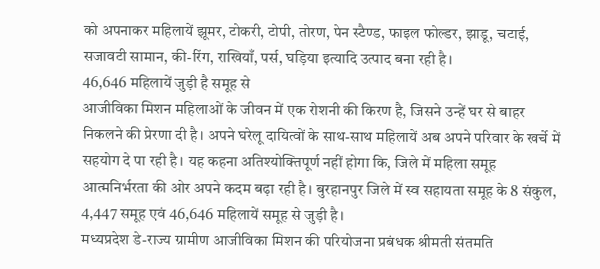को अपनाकर महिलायें झूमर, टोकरी, टोपी, तोरण, पेन स्टैण्ड, फाइल फोल्डर, झाडू, चटाई, सजावटी सामान, की-रिंग, राखियाँ, पर्स, घड़िया इत्यादि उत्पाद बना रही है।
46,646 महिलायें जुड़ी है समूह से
आजीविका मिशन महिलाओं के जीवन में एक रोशनी की किरण है, जिसने उन्हें घर से बाहर निकलने की प्रेरणा दी है। अपने घरेलू दायित्वों के साथ-साथ महिलायें अब अपने परिवार के खर्चे में सहयोग दे पा रही है। यह कहना अतिश्योक्तिपूर्ण नहीं होगा कि, जिले में महिला समूह आत्मनिर्भरता की ओर अपने कदम बढ़ा रही है। बुरहानपुर जिले में स्व सहायता समूह के 8 संकुल, 4,447 समूह एवं 46,646 महिलायें समूह से जुड़ी है।
मध्यप्रदेश डे-राज्य ग्रामीण आजीविका मिशन की परियोजना प्रबंधक श्रीमती संतमति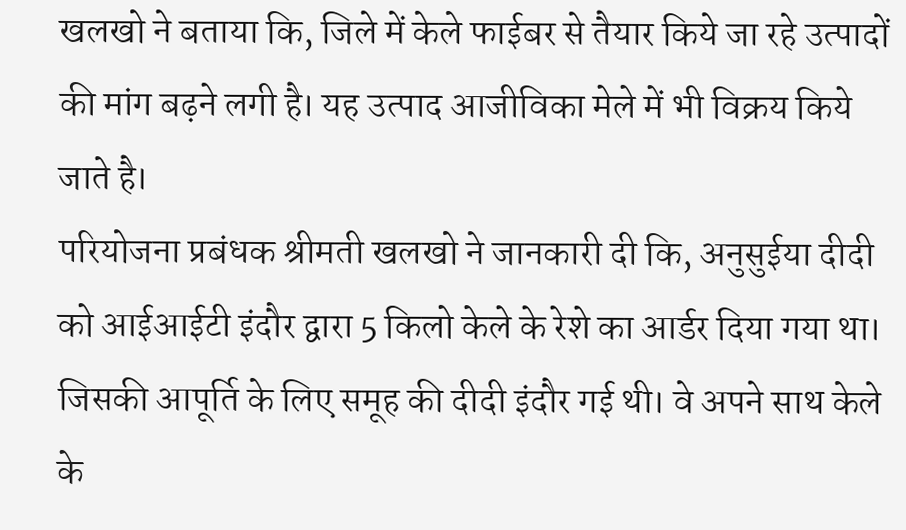खलखो ने बताया कि, जिले में केले फाईबर से तैयार किये जा रहे उत्पादों की मांग बढ़ने लगी है। यह उत्पाद आजीविका मेले में भी विक्रय किये जाते है।
परियोजना प्रबंधक श्रीमती खलखो ने जानकारी दी कि, अनुसुईया दीदी को आईआईटी इंदौर द्वारा 5 किलो केले के रेशे का आर्डर दिया गया था। जिसकी आपूर्ति के लिए समूह की दीदी इंदौर गई थी। वे अपने साथ केले के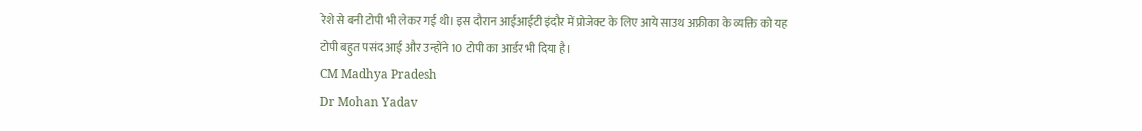रेशे से बनी टोपी भी लेकर गई थी। इस दौरान आईआईटी इंदौर में प्रोजेक्ट के लिए आये साउथ अफ्रीका के व्यक्ति को यह टोपी बहुत पसंद आई और उन्होंने 10 टोपी का आर्डर भी दिया है।
CM Madhya Pradesh
Dr Mohan Yadav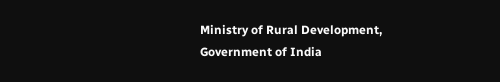Ministry of Rural Development, Government of India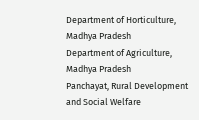Department of Horticulture, Madhya Pradesh
Department of Agriculture, Madhya Pradesh
Panchayat, Rural Development and Social Welfare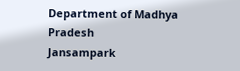Department of Madhya Pradesh
Jansampark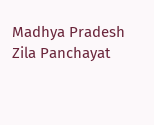Madhya Pradesh
Zila Panchayat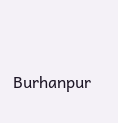Burhanpur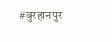#बुरहानपुर